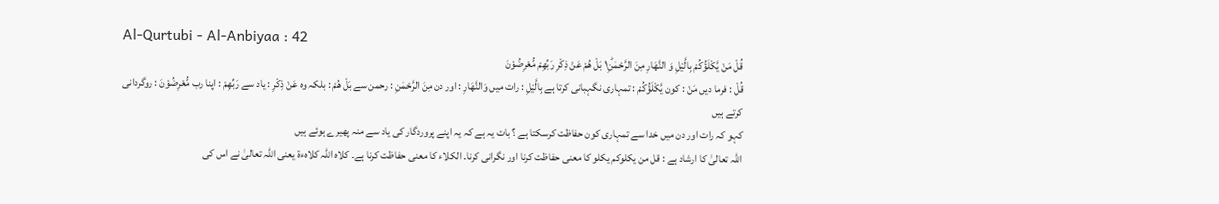Al-Qurtubi - Al-Anbiyaa : 42
قُلْ مَنْ یَّكْلَؤُكُمْ بِالَّیْلِ وَ النَّهَارِ مِنَ الرَّحْمٰنِ١ؕ بَلْ هُمْ عَنْ ذِكْرِ رَبِّهِمْ مُّعْرِضُوْنَ
قُلْ : فرما دیں مَنْ : کون يَّكْلَؤُكُمْ : تمہاری نگہبانی کرتا ہے بِالَّيْلِ : رات میں وَالنَّهَارِ : اور دن مِنَ الرَّحْمٰنِ : رحمن سے بَلْ هُمْ : بلکہ وہ عَنْ ذِكْرِ : یاد سے رَبِّهِمْ : اپنا رب مُّعْرِضُوْنَ : روگردانی کرتے ہیں
کہو کہ رات اور دن میں خدا سے تمہاری کون حفاظت کرسکتا ہے ؟ بات یہ ہے کہ یہ اپنے پروردگار کی یاد سے منہ پھیرے ہوئے ہیں
اللہ تعالیٰ کا ارشاد ہے : قل من یکلوکم یکلو کا معنی حفاظت کرنا اور نگرانی کرنا۔ الکلاء کا معنی حفاظت کرنا ہے۔ کلاہ اللہ کلاہءۃ یعنی اللہ تعالیٰ نے اس کی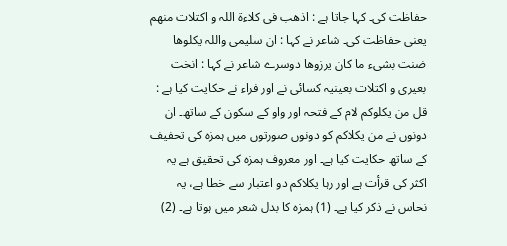حفاظت کی۔ کہا جاتا ہے : اذھب فی کلاءۃ اللہ و اکتلات منھم یعنی حفاظت کی۔ شاعر نے کہا : ان سلیمی واللہ یکلوھا ضنت بشیء ما کان یرزوھا دوسرے شاعر نے کہا : انخت بعیری و اکتلات بعینیہ کسائی نے اور فراء نے حکایت کیا ہے : قل من یکلوکم لام کے فتحہ اور واو کے سکون کے ساتھ۔ ان دونوں نے من یکلاکم کو دونوں صورتوں میں ہمزہ کی تحفیف کے ساتھ حکایت کیا ہے۔ اور معروف ہمزہ کی تحقیق ہے یہ اکثر کی قرأت ہے اور رہا یکلاکم دو اعتبار سے خطا ہے، یہ نحاس نے ذکر کیا ہے۔ (1) ہمزہ کا بدل شعر میں ہوتا ہے۔ (2)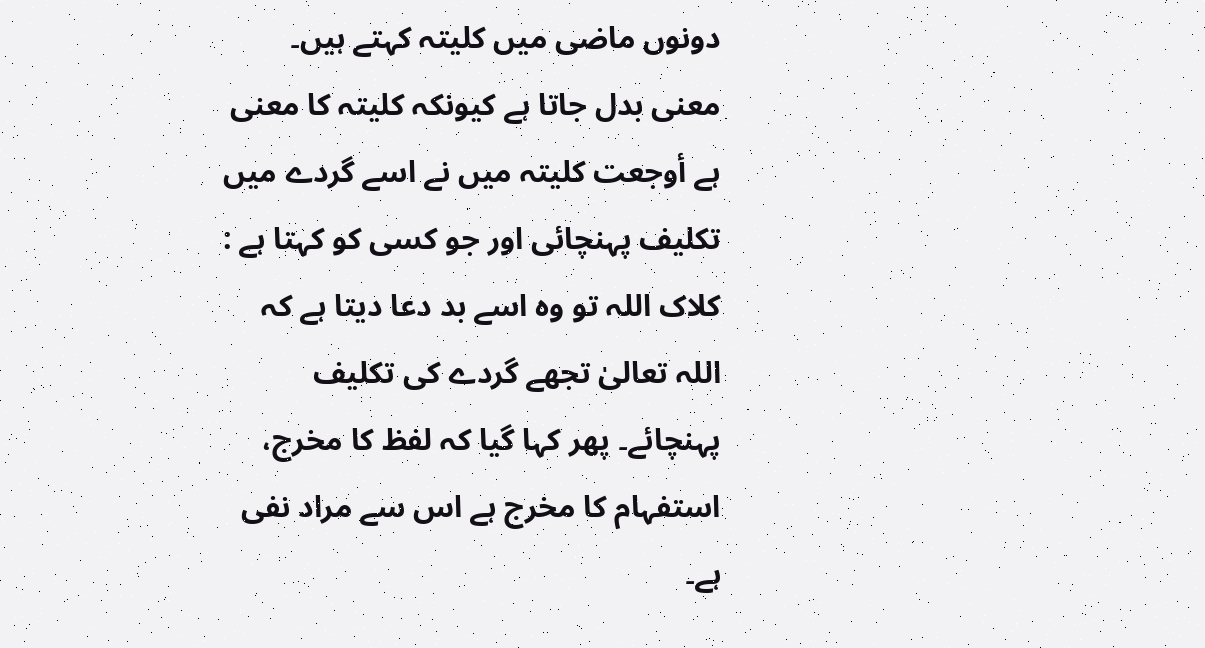دونوں ماضی میں کلیتہ کہتے ہیں۔ معنی بدل جاتا ہے کیونکہ کلیتہ کا معنی ہے أوجعت کلیتہ میں نے اسے گردے میں تکلیف پہنچائی اور جو کسی کو کہتا ہے : کلاک اللہ تو وہ اسے بد دعا دیتا ہے کہ اللہ تعالیٰ تجھے گردے کی تکلیف پہنچائے۔ پھر کہا گیا کہ لفظ کا مخرج، استفہام کا مخرج ہے اس سے مراد نفی ہے۔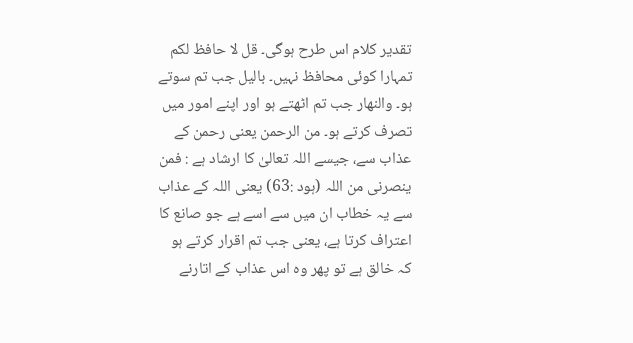تقدیر کلام اس طرح ہوگی۔ قل لا حافظ لکم تمہارا کوئی محافظ نہیں۔ بالیل جب تم سوتے ہو۔ والنھار جب تم اٹھتے ہو اور اپنے امور میں تصرف کرتے ہو۔ من الرحمن یعنی رحمن کے عذاب سے، جیسے اللہ تعالیٰ کا ارشاد ہے : فمن ینصرنی من اللہ (ہود :63) یعنی اللہ کے عذاب سے یہ خطاب ان میں سے اسے ہے جو صانع کا اعتراف کرتا ہے، یعنی جب تم اقرار کرتے ہو کہ خالق ہے تو پھر وہ اس عذاب کے اتارنے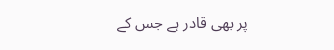پر بھی قادر ہے جس کے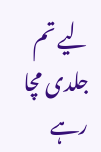لیے تم جلدی مچا رہے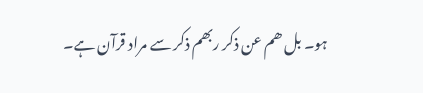ہو۔ بل ھم عن ذکر ربھم ذکر سے مراد قرآن ہے۔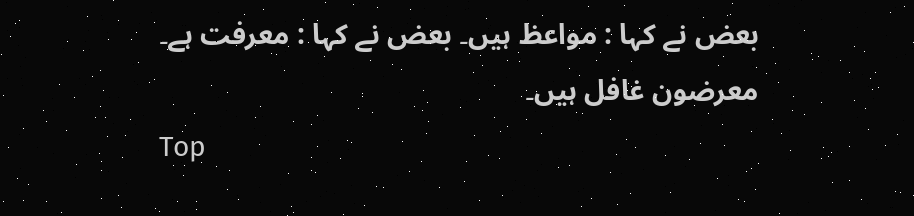بعض نے کہا : مواعظ ہیں۔ بعض نے کہا : معرفت ہے۔ معرضون غافل ہیں۔
Top